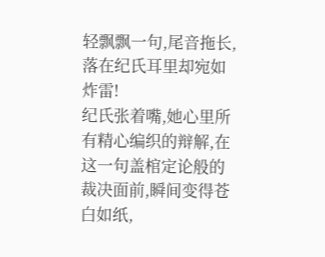轻飘飘一句,尾音拖长,落在纪氏耳里却宛如炸雷!
纪氏张着嘴,她心里所有精心编织的辩解,在这一句盖棺定论般的裁决面前,瞬间变得苍白如纸,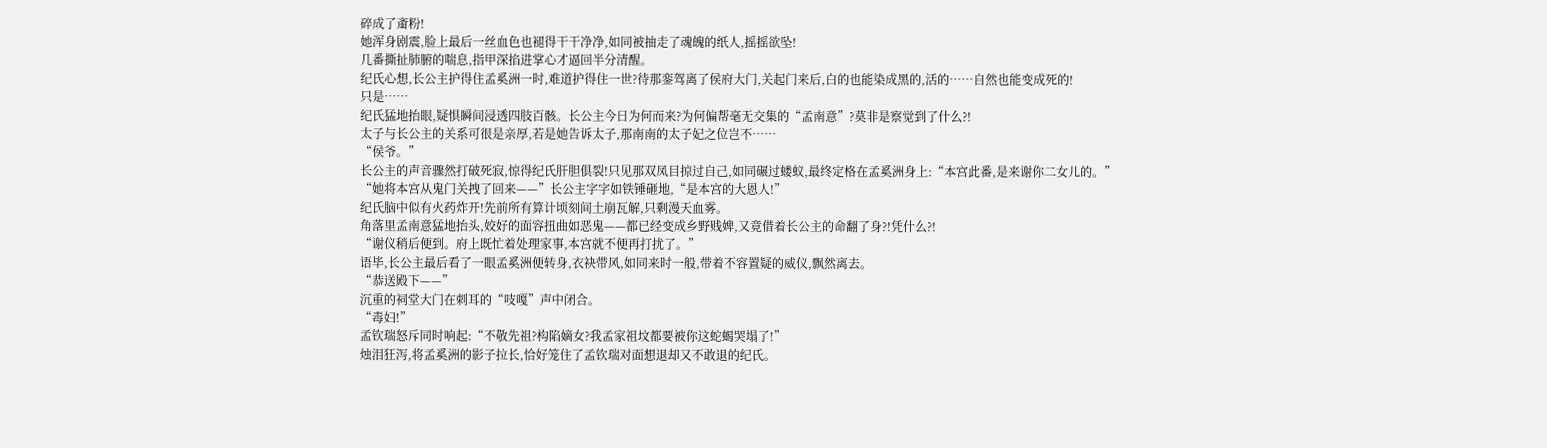碎成了齑粉!
她浑身剧震,脸上最后一丝血色也褪得干干净净,如同被抽走了魂魄的纸人,摇摇欲坠!
几番撕扯肺腑的喘息,指甲深掐进掌心才逼回半分清醒。
纪氏心想,长公主护得住孟奚洲一时,难道护得住一世?待那銮驾离了侯府大门,关起门来后,白的也能染成黑的,活的……自然也能变成死的!
只是……
纪氏猛地抬眼,疑惧瞬间浸透四肢百骸。长公主今日为何而来?为何偏帮毫无交集的“孟南意”?莫非是察觉到了什么?!
太子与长公主的关系可很是亲厚,若是她告诉太子,那南南的太子妃之位岂不……
“侯爷。”
长公主的声音骤然打破死寂,惊得纪氏肝胆俱裂!只见那双凤目掠过自己,如同碾过蝼蚁,最终定格在孟奚洲身上:“本宫此番,是来谢你二女儿的。”
“她将本宫从鬼门关拽了回来——”长公主字字如铁锤砸地,“是本宫的大恩人!”
纪氏脑中似有火药炸开!先前所有算计顷刻间土崩瓦解,只剩漫天血雾。
角落里孟南意猛地抬头,姣好的面容扭曲如恶鬼——都已经变成乡野贱婢,又竟借着长公主的命翻了身?!凭什么?!
“谢仪稍后便到。府上既忙着处理家事,本宫就不便再打扰了。”
语毕,长公主最后看了一眼孟奚洲便转身,衣袂带风,如同来时一般,带着不容置疑的威仪,飘然离去。
“恭送殿下——”
沉重的祠堂大门在刺耳的“吱嘎”声中闭合。
“毒妇!”
孟钦瑞怒斥同时响起:“不敬先祖?构陷嫡女?我孟家祖坟都要被你这蛇蝎哭塌了!”
烛泪狂泻,将孟奚洲的影子拉长,恰好笼住了孟钦瑞对面想退却又不敢退的纪氏。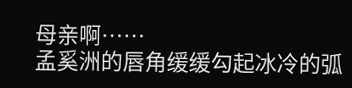母亲啊……
孟奚洲的唇角缓缓勾起冰冷的弧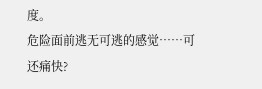度。
危险面前逃无可逃的感觉……可还痛快?